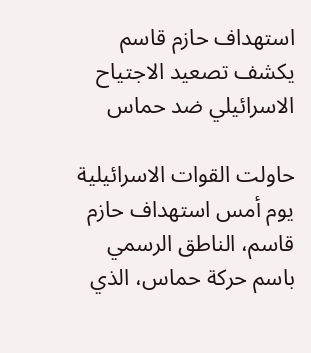استهداف حازم قاسم يكشف تصعيد الاجتياح الاسرائيلي ضد حماس

حاولت القوات الاسرائيلية يوم أمس استهداف حازم قاسم، الناطق الرسمي باسم حركة حماس، الذي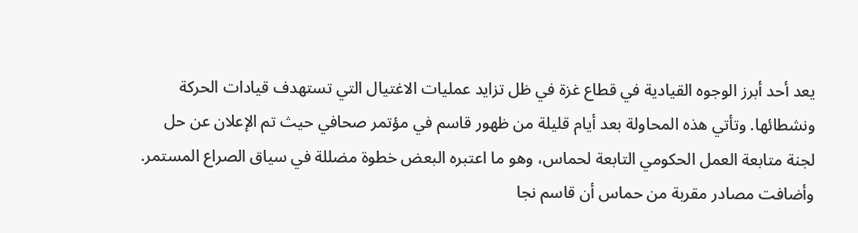يعد أحد أبرز الوجوه القيادية في قطاع غزة في ظل تزايد عمليات الاغتيال التي تستهدف قيادات الحركة ونشطائها. وتأتي هذه المحاولة بعد أيام قليلة من ظهور قاسم في مؤتمر صحافي حيث تم الإعلان عن حل لجنة متابعة العمل الحكومي التابعة لحماس، وهو ما اعتبره البعض خطوة مضللة في سياق الصراع المستمر.
وأضافت مصادر مقربة من حماس أن قاسم نجا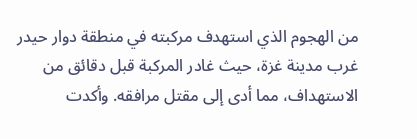من الهجوم الذي استهدف مركبته في منطقة دوار حيدر غرب مدينة غزة، حيث غادر المركبة قبل دقائق من الاستهداف، مما أدى إلى مقتل مرافقه. وأكدت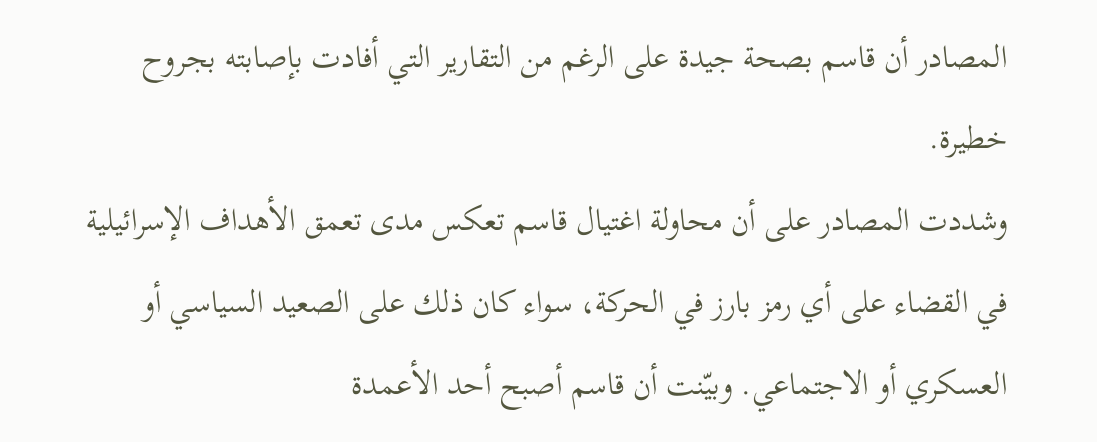المصادر أن قاسم بصحة جيدة على الرغم من التقارير التي أفادت بإصابته بجروح خطيرة.
وشددت المصادر على أن محاولة اغتيال قاسم تعكس مدى تعمق الأهداف الإسرائيلية في القضاء على أي رمز بارز في الحركة، سواء كان ذلك على الصعيد السياسي أو العسكري أو الاجتماعي. وبيّنت أن قاسم أصبح أحد الأعمدة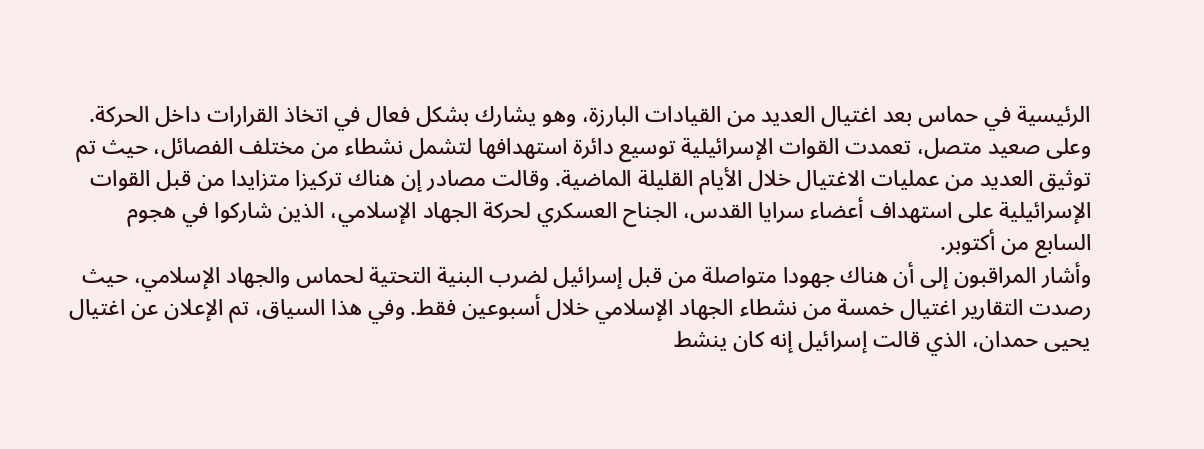الرئيسية في حماس بعد اغتيال العديد من القيادات البارزة، وهو يشارك بشكل فعال في اتخاذ القرارات داخل الحركة.
وعلى صعيد متصل، تعمدت القوات الإسرائيلية توسيع دائرة استهدافها لتشمل نشطاء من مختلف الفصائل، حيث تم توثيق العديد من عمليات الاغتيال خلال الأيام القليلة الماضية. وقالت مصادر إن هناك تركيزا متزايدا من قبل القوات الإسرائيلية على استهداف أعضاء سرايا القدس، الجناح العسكري لحركة الجهاد الإسلامي، الذين شاركوا في هجوم السابع من أكتوبر.
وأشار المراقبون إلى أن هناك جهودا متواصلة من قبل إسرائيل لضرب البنية التحتية لحماس والجهاد الإسلامي، حيث رصدت التقارير اغتيال خمسة من نشطاء الجهاد الإسلامي خلال أسبوعين فقط. وفي هذا السياق، تم الإعلان عن اغتيال يحيى حمدان، الذي قالت إسرائيل إنه كان ينشط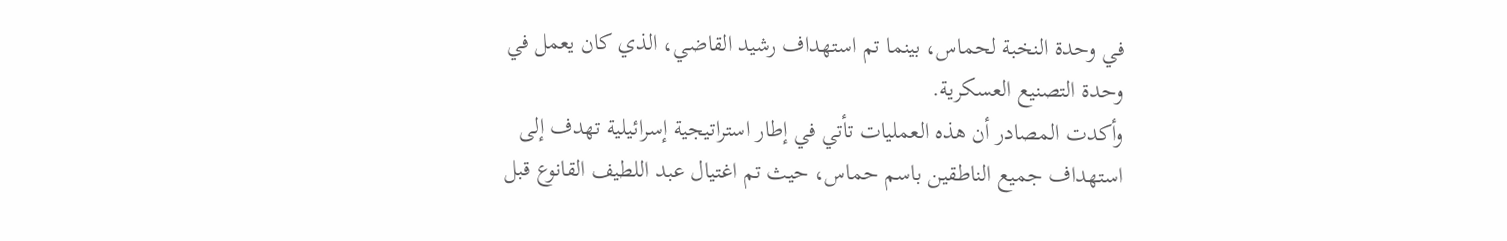في وحدة النخبة لحماس، بينما تم استهداف رشيد القاضي، الذي كان يعمل في وحدة التصنيع العسكرية.
وأكدت المصادر أن هذه العمليات تأتي في إطار استراتيجية إسرائيلية تهدف إلى استهداف جميع الناطقين باسم حماس، حيث تم اغتيال عبد اللطيف القانوع قبل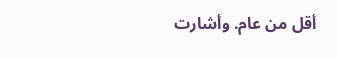أقل من عام. وأشارت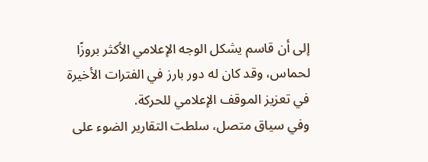إلى أن قاسم يشكل الوجه الإعلامي الأكثر بروزًا لحماس، وقد كان له دور بارز في الفترات الأخيرة في تعزيز الموقف الإعلامي للحركة.
وفي سياق متصل، سلطت التقارير الضوء على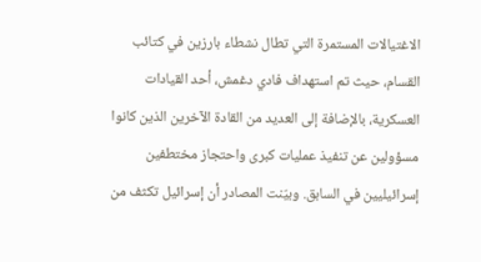الاغتيالات المستمرة التي تطال نشطاء بارزين في كتائب القسام، حيث تم استهداف فادي دغمش، أحد القيادات العسكرية، بالإضافة إلى العديد من القادة الآخرين الذين كانوا مسؤولين عن تنفيذ عمليات كبرى واحتجاز مختطفين إسرائيليين في السابق. وبيّنت المصادر أن إسرائيل تكثف من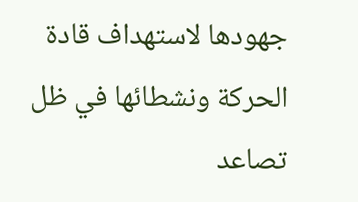جهودها لاستهداف قادة الحركة ونشطائها في ظل تصاعد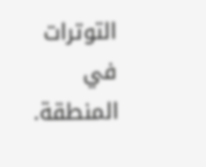التوترات في المنطقة.